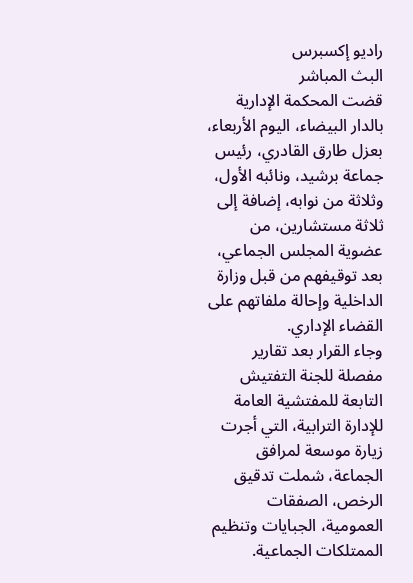راديو إكسبرس
البث المباشر
قضت المحكمة الإدارية بالدار البيضاء، اليوم الأربعاء، بعزل طارق القادري، رئيس جماعة برشيد، ونائبه الأول، وثلاثة من نوابه، إضافة إلى ثلاثة مستشارين، من عضوية المجلس الجماعي، بعد توقيفهم من قبل وزارة الداخلية وإحالة ملفاتهم على القضاء الإداري.
وجاء القرار بعد تقارير مفصلة للجنة التفتيش التابعة للمفتشية العامة للإدارة الترابية، التي أجرت زيارة موسعة لمرافق الجماعة، شملت تدقيق الرخص، الصفقات العمومية، الجبايات وتنظيم الممتلكات الجماعية.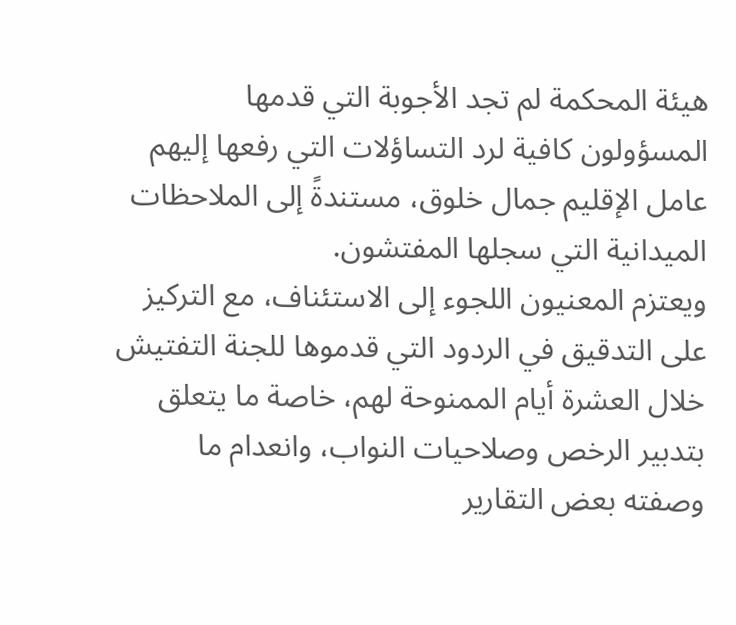هيئة المحكمة لم تجد الأجوبة التي قدمها المسؤولون كافية لرد التساؤلات التي رفعها إليهم عامل الإقليم جمال خلوق، مستندةً إلى الملاحظات الميدانية التي سجلها المفتشون.
ويعتزم المعنيون اللجوء إلى الاستئناف، مع التركيز على التدقيق في الردود التي قدموها للجنة التفتيش خلال العشرة أيام الممنوحة لهم، خاصة ما يتعلق بتدبير الرخص وصلاحيات النواب، وانعدام ما وصفته بعض التقارير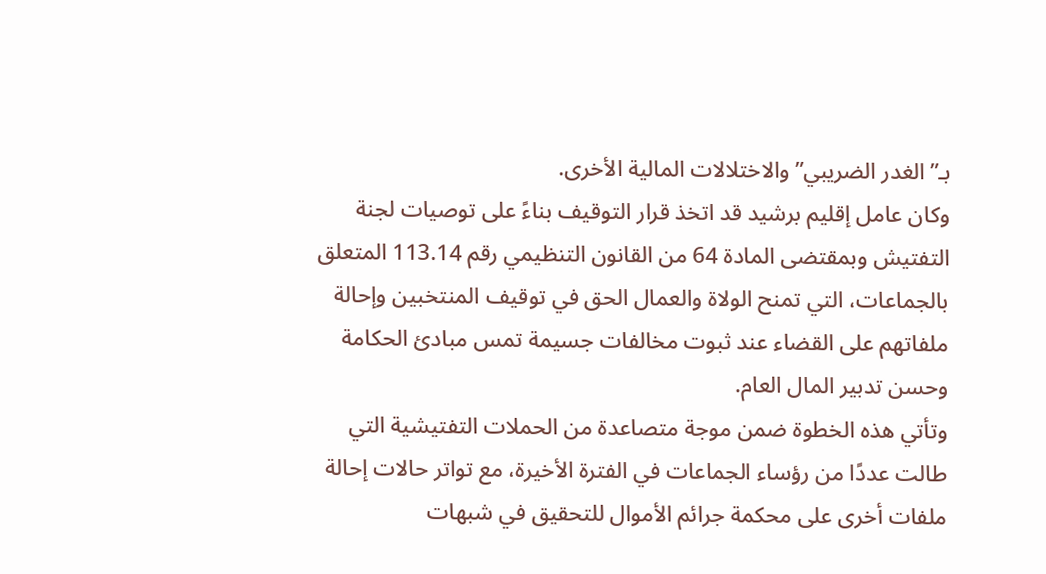بـ”الغدر الضريبي” والاختلالات المالية الأخرى.
وكان عامل إقليم برشيد قد اتخذ قرار التوقيف بناءً على توصيات لجنة التفتيش وبمقتضى المادة 64 من القانون التنظيمي رقم 113.14 المتعلق بالجماعات، التي تمنح الولاة والعمال الحق في توقيف المنتخبين وإحالة ملفاتهم على القضاء عند ثبوت مخالفات جسيمة تمس مبادئ الحكامة وحسن تدبير المال العام.
وتأتي هذه الخطوة ضمن موجة متصاعدة من الحملات التفتيشية التي طالت عددًا من رؤساء الجماعات في الفترة الأخيرة، مع تواتر حالات إحالة ملفات أخرى على محكمة جرائم الأموال للتحقيق في شبهات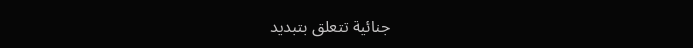جنائية تتعلق بتبديد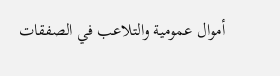أموال عمومية والتلاعب في الصفقات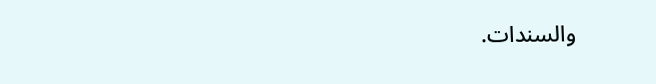والسندات.